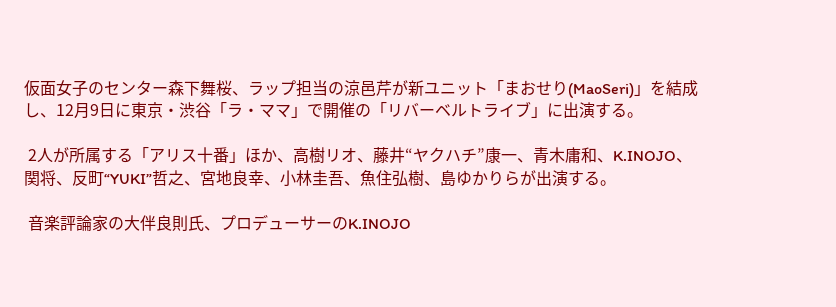仮面女子のセンター森下舞桜、ラップ担当の涼邑芹が新ユニット「まおせり(MaoSeri)」を結成し、12月9日に東京・渋谷「ラ・ママ」で開催の「リバーベルトライブ」に出演する。

 2人が所属する「アリス十番」ほか、高樹リオ、藤井“ヤクハチ”康一、青木庸和、K.INOJO、関将、反町“YUKI”哲之、宮地良幸、小林圭吾、魚住弘樹、島ゆかりらが出演する。

 音楽評論家の大伴良則氏、プロデューサーのK.INOJO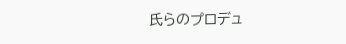氏らのプロデュ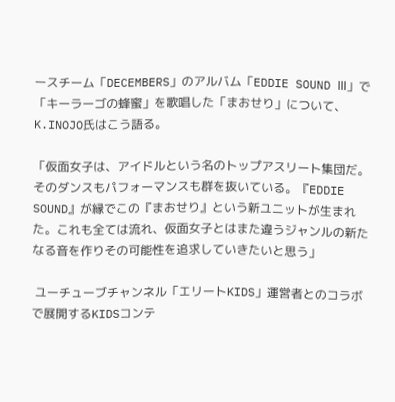ースチーム「DECEMBERS」のアルバム「EDDIE SOUND Ⅲ」で「キーラーゴの蜂蜜」を歌唱した「まおせり」について、K.INOJO氏はこう語る。

「仮面女子は、アイドルという名のトップアスリート集団だ。そのダンスもパフォーマンスも群を抜いている。『EDDIE SOUND』が縁でこの『まおせり』という新ユニットが生まれた。これも全ては流れ、仮面女子とはまた違うジャンルの新たなる音を作りその可能性を追求していきたいと思う」

 ユーチューブチャンネル「エリートKIDS」運営者とのコラボで展開するKIDSコンテ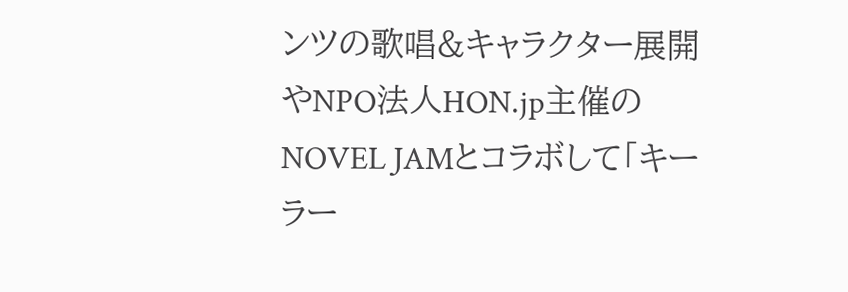ンツの歌唱&キャラクター展開やNPO法人HON.jp主催のNOVEL JAMとコラボして「キーラー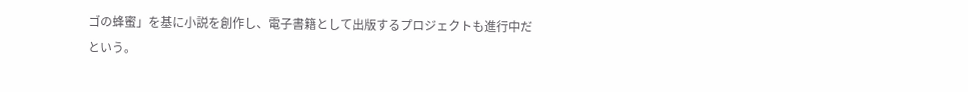ゴの蜂蜜」を基に小説を創作し、電子書籍として出版するプロジェクトも進行中だという。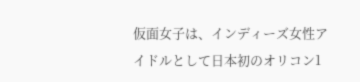仮面女子は、インディーズ女性アイドルとして日本初のオリコン1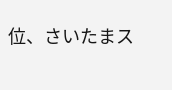位、さいたまス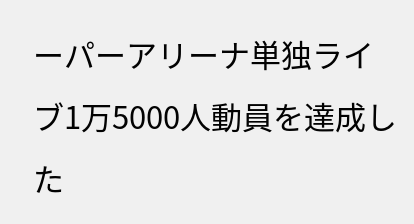ーパーアリーナ単独ライブ1万5000人動員を達成した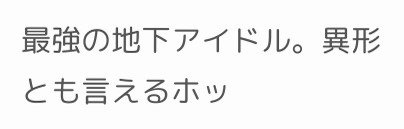最強の地下アイドル。異形とも言えるホッ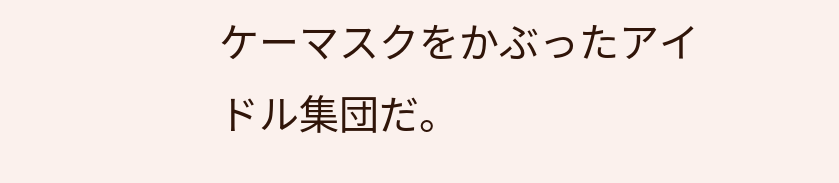ケーマスクをかぶったアイドル集団だ。